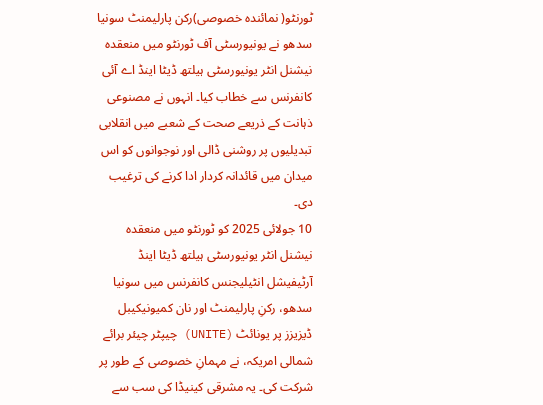ٹورنٹو( نمائندہ خصوصی)رکن پارلیمنٹ سونیا سدھو نے یونیورسٹی آف ٹورنٹو میں منعقدہ نیشنل انٹر یونیورسٹی ہیلتھ ڈیٹا اینڈ اے آئی کانفرنس سے خطاب کیا۔ انہوں نے مصنوعی ذہانت کے ذریعے صحت کے شعبے میں انقلابی تبدیلیوں پر روشنی ڈالی اور نوجوانوں کو اس میدان میں قائدانہ کردار ادا کرنے کی ترغیب دی۔
10 جولائی 2025 کو ٹورنٹو میں منعقدہ نیشنل انٹر یونیورسٹی ہیلتھ ڈیٹا اینڈ آرٹیفیشل انٹیلیجنس کانفرنس میں سونیا سدھو، رکنِ پارلیمنٹ اور نان کمیونیکیبل ڈیزیزز پر یونائٹ (UNITE) چیپٹر چیئر برائے شمالی امریکہ، نے مہمانِ خصوصی کے طور پر شرکت کی۔ یہ مشرقی کینیڈا کی سب سے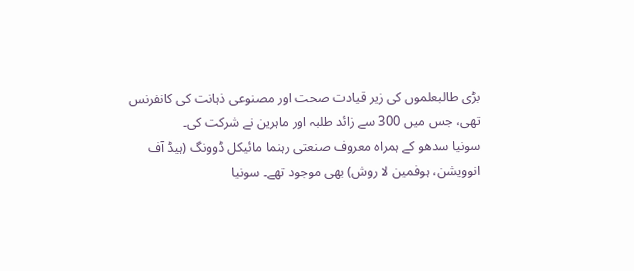بڑی طالبعلموں کی زیر قیادت صحت اور مصنوعی ذہانت کی کانفرنس تھی، جس میں 300 سے زائد طلبہ اور ماہرین نے شرکت کی۔
سونیا سدھو کے ہمراہ معروف صنعتی رہنما مائیکل ڈوونگ (ہیڈ آف انوویشن، ہوفمین لا روش) بھی موجود تھے۔ سونیا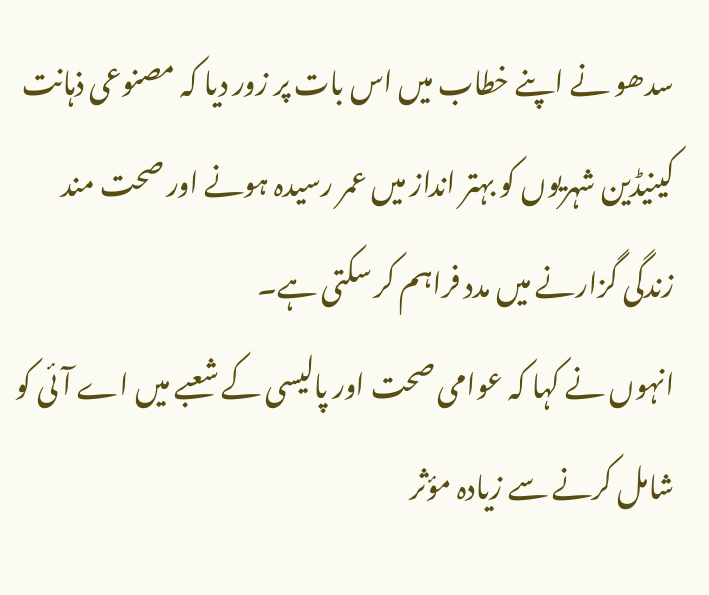سدھو نے اپنے خطاب میں اس بات پر زور دیا کہ مصنوعی ذہانت کینیڈین شہریوں کو بہتر انداز میں عمر رسیدہ ہونے اور صحت مند زندگی گزارنے میں مدد فراہم کر سکتی ہے۔
انہوں نے کہا کہ عوامی صحت اور پالیسی کے شعبے میں اے آئی کو شامل کرنے سے زیادہ مؤثر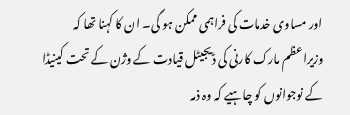اور مساوی خدمات کی فراہمی ممکن ہو گی۔ ان کا کہنا تھا کہ وزیراعظم مارک کارنی کی ڈیجیٹل قیادت کے وژن کے تحت کینیڈا کے نوجوانوں کو چاہیے کہ وہ ذمہ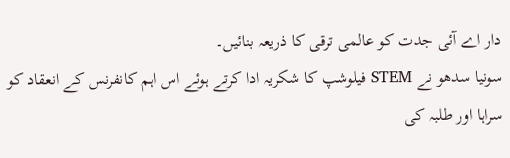دار اے آئی جدت کو عالمی ترقی کا ذریعہ بنائیں۔
سونیا سدھو نے STEM فیلوشپ کا شکریہ ادا کرتے ہوئے اس اہم کانفرنس کے انعقاد کو سراہا اور طلبہ کی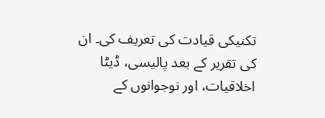تکنیکی قیادت کی تعریف کی۔ ان کی تقریر کے بعد پالیسی، ڈیٹا اخلاقیات، اور نوجوانوں کے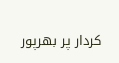کردار پر بھرپور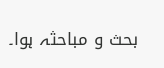بحث و مباحثہ ہوا۔